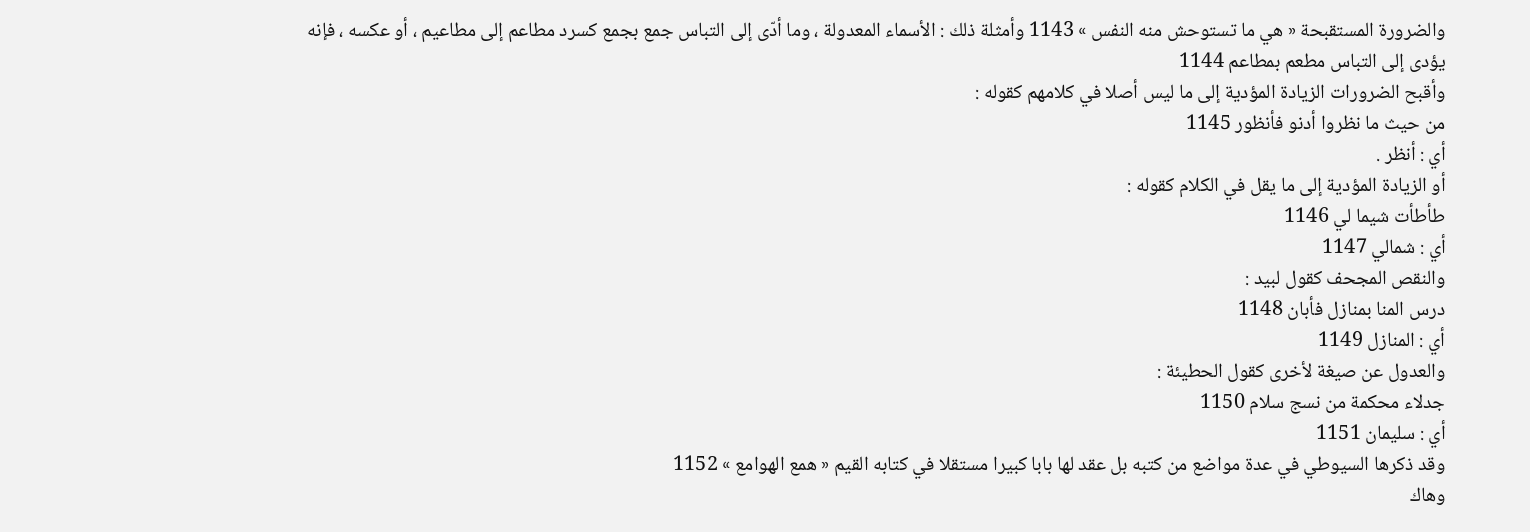والضرورة المستقبحة « هي ما تستوحش منه النفس » 1143 وأمثلة ذلك : الأسماء المعدولة ، وما أدّى إلى التباس جمع بجمع كسرد مطاعم إلى مطاعيم ، أو عكسه ، فإنه يؤدى إلى التباس مطعم بمطاعم 1144
وأقبح الضرورات الزيادة المؤدية إلى ما ليس أصلا في كلامهم كقوله :
من حيث ما نظروا أدنو فأنظور 1145
أي : أنظر .
أو الزيادة المؤدية إلى ما يقل في الكلام كقوله :
طأطأت شيما لي 1146
أي : شمالي 1147
والنقص المجحف كقول لبيد :
درس المنا بمنازل فأبان 1148
أي : المنازل 1149
والعدول عن صيغة لأخرى كقول الحطيئة :
جدلاء محكمة من نسج سلام 1150
أي : سليمان 1151
وقد ذكرها السيوطي في عدة مواضع من كتبه بل عقد لها بابا كبيرا مستقلا في كتابه القيم « همع الهوامع » 1152
وهاك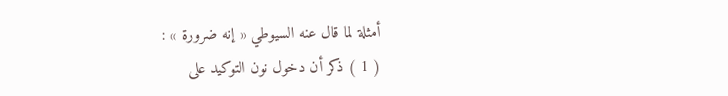أمثلة لما قال عنه السيوطي « إنه ضرورة » :
( 1 ) ذكر أن دخول نون التوكيد على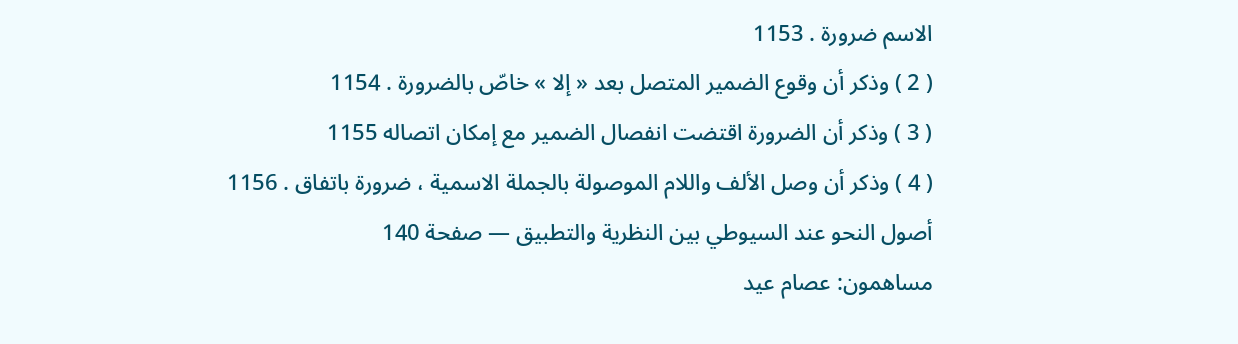الاسم ضرورة . 1153
( 2 ) وذكر أن وقوع الضمير المتصل بعد « إلا » خاصّ بالضرورة . 1154
( 3 ) وذكر أن الضرورة اقتضت انفصال الضمير مع إمكان اتصاله 1155
( 4 ) وذكر أن وصل الألف واللام الموصولة بالجملة الاسمية ، ضرورة باتفاق . 1156
أصول النحو عند السيوطي بين النظرية والتطبيق — صفحة 140
مساهمون: عصام عيد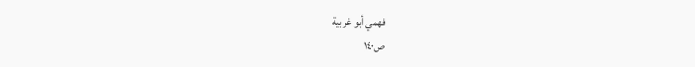فهمي أبو غربية
ص١٤٠